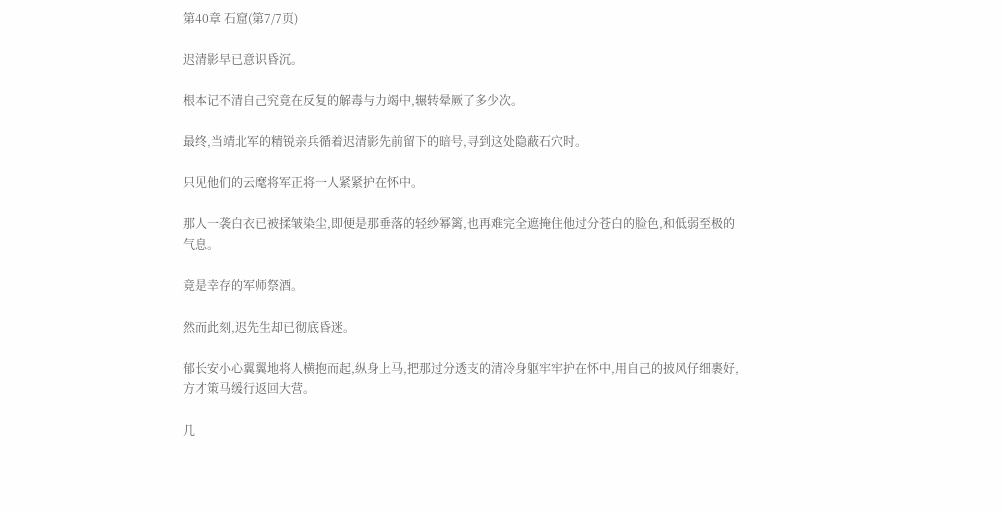第40章 石窟(第7/7页)

迟清影早已意识昏沉。

根本记不清自己究竟在反复的解毒与力竭中,辗转晕厥了多少次。

最终,当靖北军的精锐亲兵循着迟清影先前留下的暗号,寻到这处隐蔽石穴时。

只见他们的云麾将军正将一人紧紧护在怀中。

那人一袭白衣已被揉皱染尘,即便是那垂落的轻纱幂篱,也再难完全遮掩住他过分苍白的脸色,和低弱至极的气息。

竟是幸存的军师祭酒。

然而此刻,迟先生却已彻底昏迷。

郁长安小心翼翼地将人横抱而起,纵身上马,把那过分透支的清冷身躯牢牢护在怀中,用自己的披风仔细裹好,方才策马缓行返回大营。

几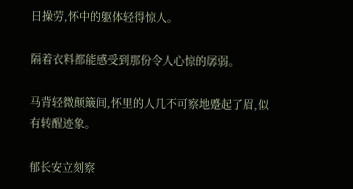日操劳,怀中的躯体轻得惊人。

隔着衣料都能感受到那份令人心惊的孱弱。

马背轻微颠簸间,怀里的人几不可察地蹙起了眉,似有转醒迹象。

郁长安立刻察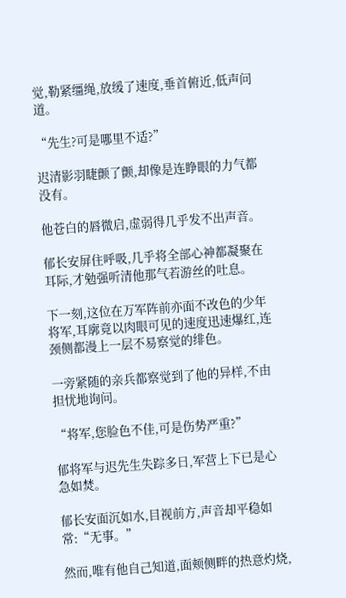觉,勒紧缰绳,放缓了速度,垂首俯近,低声问道。

“先生?可是哪里不适?”

迟清影羽睫颤了颤,却像是连睁眼的力气都没有。

他苍白的唇微启,虚弱得几乎发不出声音。

郁长安屏住呼吸,几乎将全部心神都凝聚在耳际,才勉强听清他那气若游丝的吐息。

下一刻,这位在万军阵前亦面不改色的少年将军,耳廓竟以肉眼可见的速度迅速爆红,连颈侧都漫上一层不易察觉的绯色。

一旁紧随的亲兵都察觉到了他的异样,不由担忧地询问。

“将军,您脸色不佳,可是伤势严重?”

郁将军与迟先生失踪多日,军营上下已是心急如焚。

郁长安面沉如水,目视前方,声音却平稳如常:“无事。”

然而,唯有他自己知道,面颊侧畔的热意灼烧,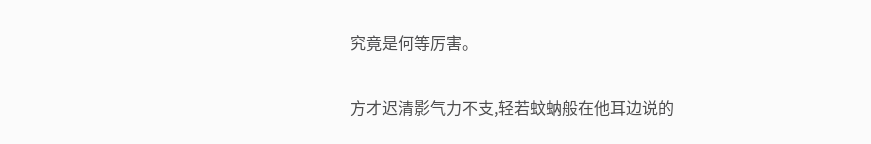究竟是何等厉害。

方才迟清影气力不支,轻若蚊蚋般在他耳边说的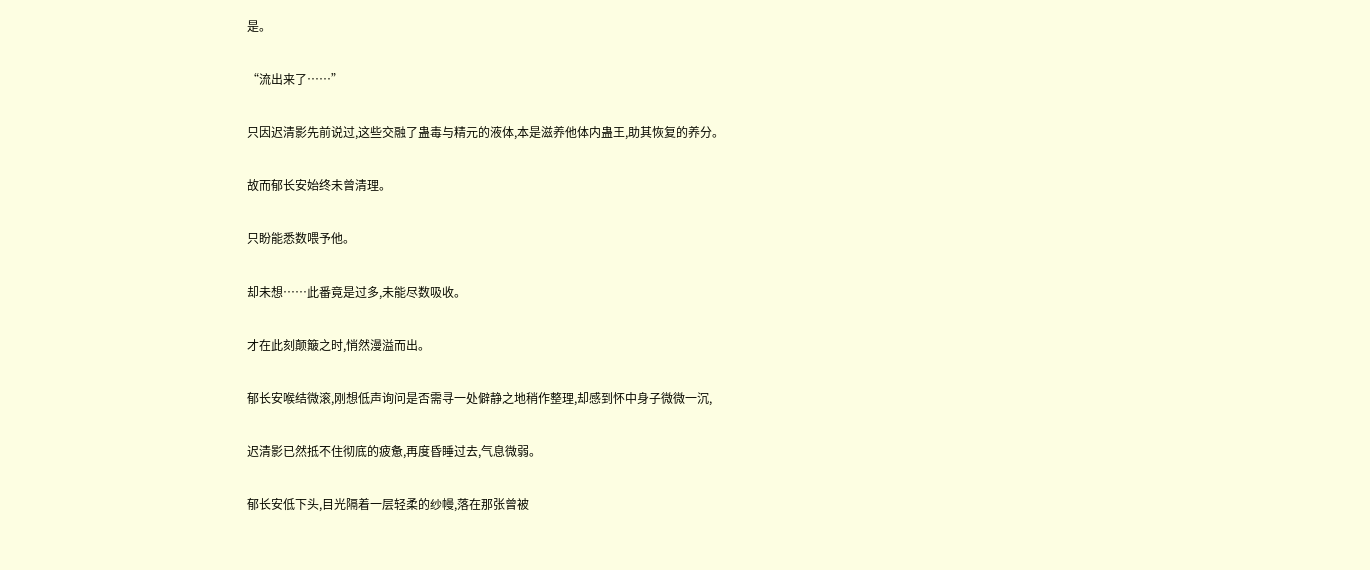是。

“流出来了……”

只因迟清影先前说过,这些交融了蛊毒与精元的液体,本是滋养他体内蛊王,助其恢复的养分。

故而郁长安始终未曾清理。

只盼能悉数喂予他。

却未想……此番竟是过多,未能尽数吸收。

才在此刻颠簸之时,悄然漫溢而出。

郁长安喉结微滚,刚想低声询问是否需寻一处僻静之地稍作整理,却感到怀中身子微微一沉,

迟清影已然抵不住彻底的疲惫,再度昏睡过去,气息微弱。

郁长安低下头,目光隔着一层轻柔的纱幔,落在那张曾被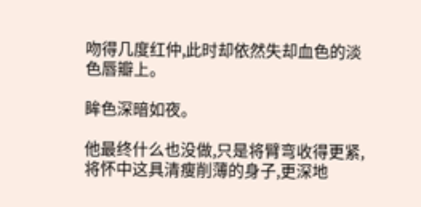吻得几度红仲,此时却依然失却血色的淡色唇瓣上。

眸色深暗如夜。

他最终什么也没做,只是将臂弯收得更紧,将怀中这具清瘦削薄的身子,更深地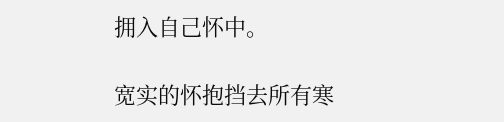拥入自己怀中。

宽实的怀抱挡去所有寒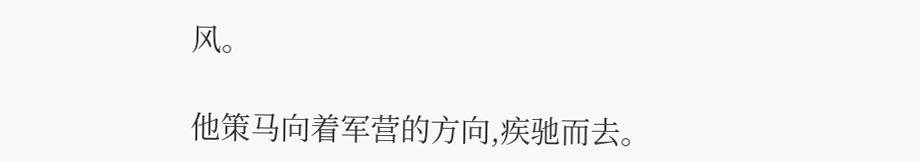风。

他策马向着军营的方向,疾驰而去。